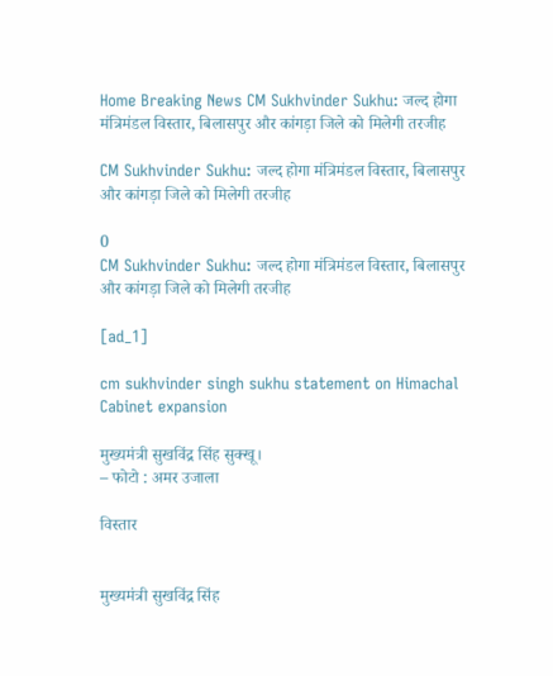Home Breaking News CM Sukhvinder Sukhu: जल्द होगा मंत्रिमंडल विस्तार, बिलासपुर और कांगड़ा जिले को मिलेगी तरजीह

CM Sukhvinder Sukhu: जल्द होगा मंत्रिमंडल विस्तार, बिलासपुर और कांगड़ा जिले को मिलेगी तरजीह

0
CM Sukhvinder Sukhu: जल्द होगा मंत्रिमंडल विस्तार, बिलासपुर और कांगड़ा जिले को मिलेगी तरजीह

[ad_1]

cm sukhvinder singh sukhu statement on Himachal Cabinet expansion

मुख्यमंत्री सुखविंद्र सिंह सुक्खू।
– फोटो : अमर उजाला

विस्तार


मुख्यमंत्री सुखविंद्र सिंह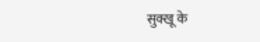सुक्खू के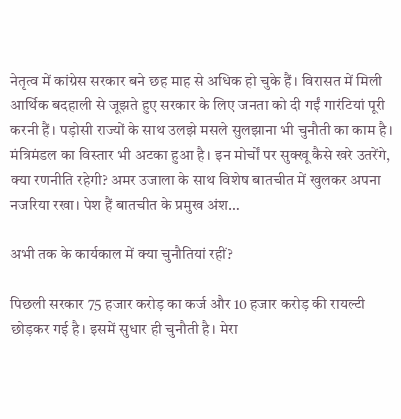नेतृत्व में कांग्रेस सरकार बने छह माह से अधिक हो चुके हैं। विरासत में मिली आर्थिक बदहाली से जूझते हुए सरकार के लिए जनता को दी गईं गारंटियां पूरी करनी हैं। पड़ोसी राज्यों के साथ उलझे मसले सुलझाना भी चुनौती का काम है। मंत्रिमंडल का विस्तार भी अटका हुआ है। इन मोर्चों पर सुक्खू कैसे खरे उतरेंगे, क्या रणनीति रहेगी? अमर उजाला के साथ विशेष बातचीत में खुलकर अपना नजरिया रखा। पेश हैं बातचीत के प्रमुख अंश…

अभी तक के कार्यकाल में क्या चुनौतियां रहीं?

पिछली सरकार 75 हजार करोड़ का कर्ज और 10 हजार करोड़ की रायल्टी छोड़कर गई है। इसमें सुधार ही चुनौती है। मेरा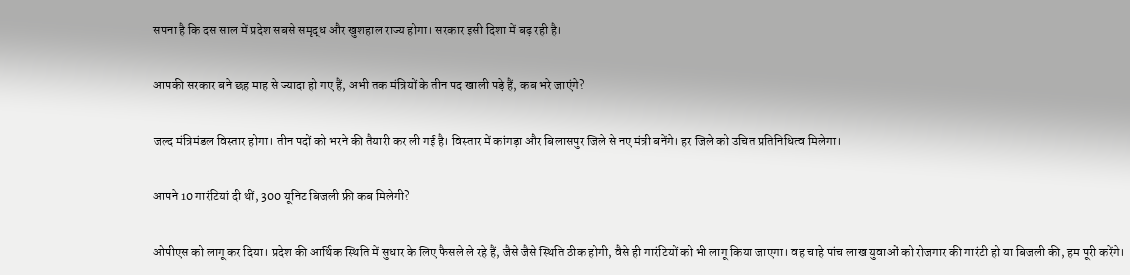सपना है कि दस साल में प्रदेश सबसे समृद्ध और खुशहाल राज्य होगा। सरकार इसी दिशा में बढ़ रही है।

आपकी सरकार बने छह माह से ज्यादा हो गए हैं, अभी तक मंत्रियों के तीन पद खाली पड़े हैं, कब भरे जाएंगे?

जल्द मंत्रिमंडल विस्तार होगा। तीन पदों को भरने की तैयारी कर ली गई है। विस्तार में कांगड़ा और बिलासपुर जिले से नए मंत्री बनेंगे। हर जिले को उचित प्रतिनिधित्व मिलेगा।

आपने 10 गारंटियां दी थीं, 300 यूनिट बिजली फ्री कब मिलेगी?

ओपीएस को लागू कर दिया। प्रदेश की आर्थिक स्थिति में सुधार के लिए फैसले ले रहे हैं, जैसे जैसे स्थिति ठीक होगी, वैसे ही गारंटियों को भी लागू किया जाएगा। वह चाहे पांच लाख युवाओं को रोजगार की गारंटी हो या बिजली की, हम पूरी करेंगे।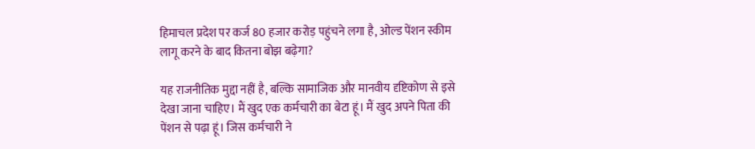हिमाचल प्रदेश पर कर्ज 80 हजार करोड़ पहुंचने लगा है, ओल्ड पेंशन स्कीम लागू करने के बाद कितना बोझ बढ़ेगा?

यह राजनीतिक मुद्दा नहीं है, बल्कि सामाजिक और मानवीय दृष्टिकोण से इसे देखा जाना चाहिए। मैं खुद एक कर्मचारी का बेटा हूं। मैं खुद अपने पिता की पेंशन से पढ़ा हूं। जिस कर्मचारी ने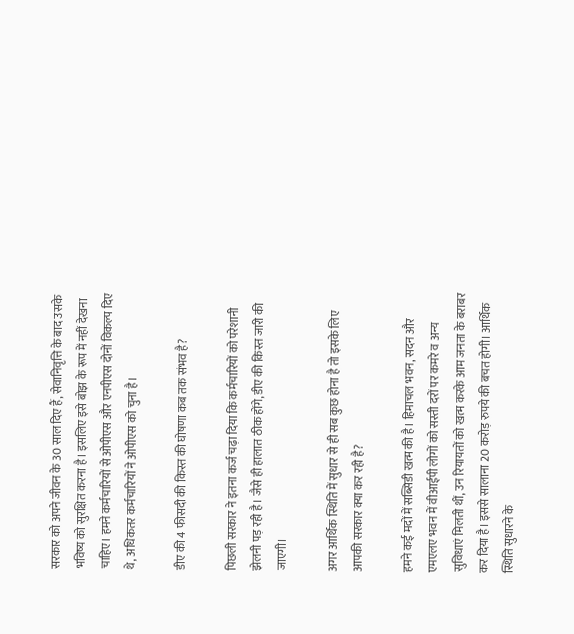सरकार को अपने जीवन के 30 साल दिए हैं, सेवानिवृत्ति के बाद उसके भविष्य को सुरक्षित करना है। इसलिए इसे बोझ के रूप में नहीं देखना चाहिए। हमने कर्मचारियों से ओपीएस और एनपीएस दोनों विकल्प दिए थे, अधिकतर कर्मचारियों ने ओपीएस को चुना है।

डीए की 4 फीसदी की किस्त की घोषणा कब तक संभव है?

पिछली सरकार ने इतना कर्ज चढ़ा दिया कि कर्मचारियों को परेशानी झेलनी पड़ रही है। जैसे ही हालात ठीक होंगे, डीए की किस्त जारी की जाएगी।

अगर आर्थिक स्थिति में सुधार से ही सब कुछ होना है तो इसके लिए आपकी सरकार क्या कर रही है?

हमने कई मदों में सब्सिडी खत्म की है। हिमाचल भवन, सदन और एमएलए भवन में वीआईपी लोगों को सस्ती दरों पर कमरे व अन्य सुविधाएं मिलती थीं, उन रियायतों को खत्म करके आम जनता के बराबर कर दिया है। इससे सालाना 20 करोड़ रुपये की बचत होगी। आर्थिक स्थिति सुधारने के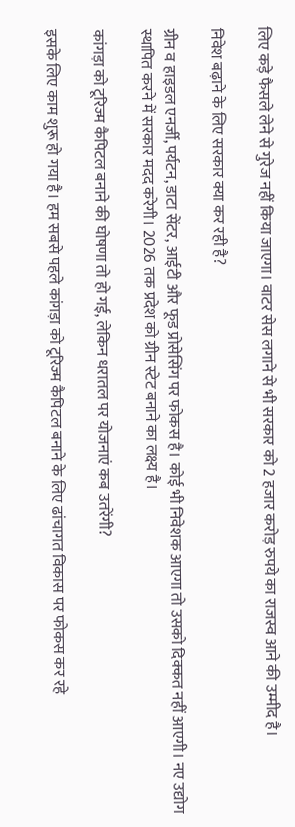लिए कड़े फैसले लेने से गुरेज नहीं किया जाएगा। वाटर सेस लगाने से भी सरकार को 2 हजार करोड़ रुपये का राजस्व आने की उम्मीद है।

निवेश बढ़ाने के लिए सरकार क्या कर रही है?

ग्रीन व हाइडल एनर्जी, पर्यटन, डाटा सेंटर, आईटी और फूड प्रोसेसिंग पर फोकस है। कोई भी निवेशक आएगा तो उसको दिक्कत नहीं आएगी। नए उद्योग स्थापित करने में सरकार मदद करेगी। 2026 तक प्रदेश को ग्रीन स्टेट बनाने का लक्ष्य है।

कांगड़ा को टूरिज्म कैपिटल बनाने की घोषणा तो हो गई, लेकिन धरातल पर योजनाएं कब उतरेंगी?

इसके लिए काम शुरू हो गया है। हम सबसे पहले कांगड़ा को टूरिज्म कैपिटल बनाने के लिए ढांचागत विकास पर फोकस कर रहे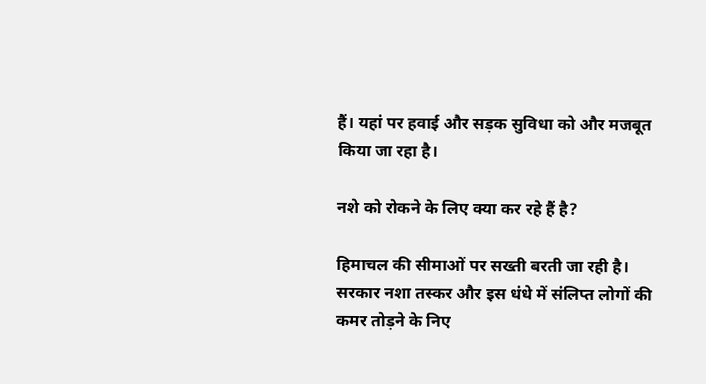हैं। यहां पर हवाई और सड़क सुविधा को और मजबूत किया जा रहा है।

नशे को रोकने के लिए क्या कर रहे हैं है?

हिमाचल की सीमाओं पर सख्ती बरती जा रही है। सरकार नशा तस्कर और इस धंधे में संलिप्त लोगों की कमर तोड़ने के निए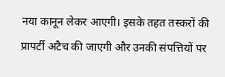नया कानून लेकर आएगी। इसके तहत तस्करों की प्रापर्टी अटैच की जाएगी और उनकी संपत्तियों पर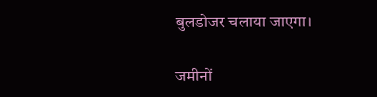बुलडोजर चलाया जाएगा।

जमीनों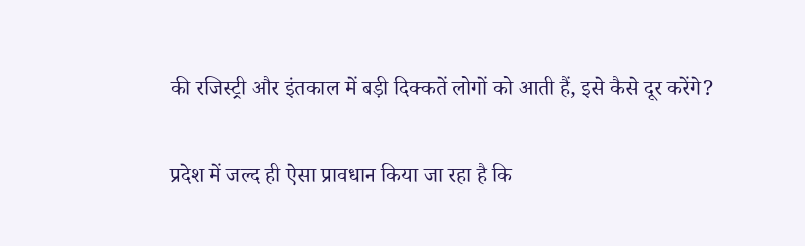की रजिस्ट्री और इंतकाल में बड़ी दिक्कतें लोगों को आती हैं, इसे कैसे दूर करेंगे?

प्रदेश में जल्द ही ऐसा प्रावधान किया जा रहा है कि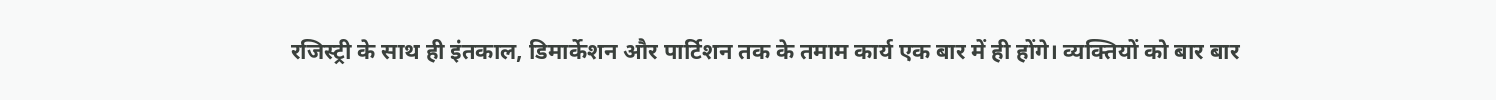रजिस्ट्री के साथ ही इंतकाल, डिमार्केशन और पार्टिशन तक के तमाम कार्य एक बार में ही होंगे। व्यक्तियों को बार बार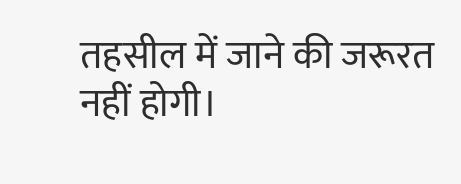तहसील में जाने की जरूरत नहीं होगी।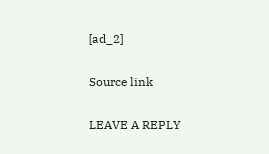[ad_2]

Source link

LEAVE A REPLY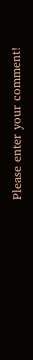Please enter your comment!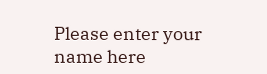Please enter your name here